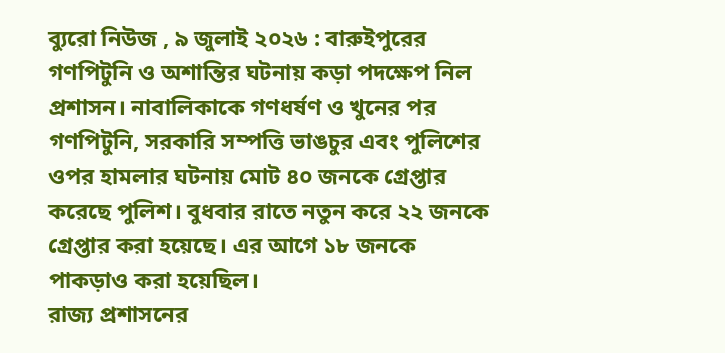ব্যুরো নিউজ , ৯ জুলাই ২০২৬ : বারুইপুরের গণপিটুনি ও অশান্তির ঘটনায় কড়া পদক্ষেপ নিল প্রশাসন। নাবালিকাকে গণধর্ষণ ও খুনের পর গণপিটুনি, সরকারি সম্পত্তি ভাঙচুর এবং পুলিশের ওপর হামলার ঘটনায় মোট ৪০ জনকে গ্রেপ্তার করেছে পুলিশ। বুধবার রাতে নতুন করে ২২ জনকে গ্রেপ্তার করা হয়েছে। এর আগে ১৮ জনকে পাকড়াও করা হয়েছিল।
রাজ্য প্রশাসনের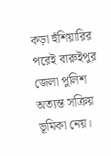কড়া হুঁশিয়ারির পরেই বারুইপুর জেলা পুলিশ অত্যন্ত সক্রিয় ভূমিকা নেয়।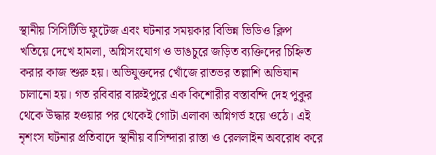স্থানীয় সিসিটিভি ফুটেজ এবং ঘটনার সময়কার বিভিন্ন ভিডিও ক্লিপ খতিয়ে দেখে হামলা, অগ্নিসংযোগ ও ভাঙচুরে জড়িত ব্যক্তিদের চিহ্নিত করার কাজ শুরু হয়। অভিযুক্তদের খোঁজে রাতভর তল্লাশি অভিযান চালানো হয়। গত রবিবার বারুইপুরে এক কিশোরীর বস্তাবন্দি দেহ পুকুর থেকে উদ্ধার হওয়ার পর থেকেই গোটা এলাকা অগ্নিগর্ভ হয়ে ওঠে। এই নৃশংস ঘটনার প্রতিবাদে স্থানীয় বাসিন্দারা রাস্তা ও রেললাইন অবরোধ করে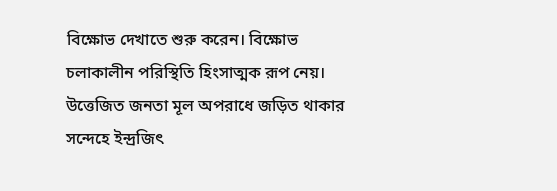বিক্ষোভ দেখাতে শুরু করেন। বিক্ষোভ চলাকালীন পরিস্থিতি হিংসাত্মক রূপ নেয়। উত্তেজিত জনতা মূল অপরাধে জড়িত থাকার সন্দেহে ইন্দ্রজিৎ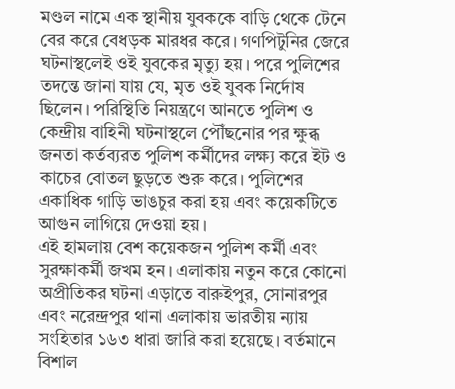মণ্ডল নামে এক স্থানীয় যুবককে বাড়ি থেকে টেনে বের করে বেধড়ক মারধর করে। গণপিটুনির জেরে ঘটনাস্থলেই ওই যুবকের মৃত্যু হয়। পরে পুলিশের তদন্তে জানা যায় যে, মৃত ওই যুবক নির্দোষ ছিলেন। পরিস্থিতি নিয়ন্ত্রণে আনতে পুলিশ ও কেন্দ্রীয় বাহিনী ঘটনাস্থলে পৌঁছনোর পর ক্ষুব্ধ জনতা কর্তব্যরত পুলিশ কর্মীদের লক্ষ্য করে ইট ও কাচের বোতল ছুড়তে শুরু করে। পুলিশের একাধিক গাড়ি ভাঙচুর করা হয় এবং কয়েকটিতে আগুন লাগিয়ে দেওয়া হয়।
এই হামলায় বেশ কয়েকজন পুলিশ কর্মী এবং সুরক্ষাকর্মী জখম হন। এলাকায় নতুন করে কোনো অপ্রীতিকর ঘটনা এড়াতে বারুইপুর, সোনারপুর এবং নরেন্দ্রপুর থানা এলাকায় ভারতীয় ন্যায় সংহিতার ১৬৩ ধারা জারি করা হয়েছে। বর্তমানে বিশাল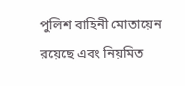পুলিশ বাহিনী মোতায়েন রয়েছে এবং নিয়মিত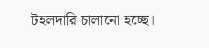টহলদারি চালানো হচ্ছে।